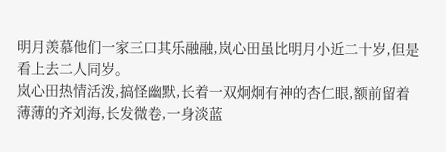明月羡慕他们一家三口其乐融融,岚心田虽比明月小近二十岁,但是看上去二人同岁。
岚心田热情活泼,搞怪幽默,长着一双炯炯有神的杏仁眼,额前留着薄薄的齐刘海,长发微卷,一身淡蓝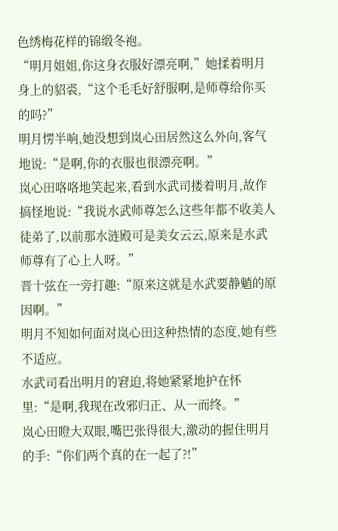色绣梅花样的锦缎冬袍。
“明月姐姐,你这身衣服好漂亮啊,”她揉着明月身上的貂裘,“这个毛毛好舒服啊,是师尊给你买的吗?”
明月愣半响,她没想到岚心田居然这么外向,客气地说:“是啊,你的衣服也很漂亮啊。”
岚心田咯咯地笑起来,看到水武司搂着明月,故作搞怪地说:“我说水武师尊怎么这些年都不收美人徒弟了,以前那水涟殿可是美女云云,原来是水武师尊有了心上人呀。”
晋十弦在一旁打趣:“原来这就是水武要静魈的原因啊。”
明月不知如何面对岚心田这种热情的态度,她有些不适应。
水武司看出明月的窘迫,将她紧紧地护在怀里:“是啊,我现在改邪归正、从一而终。”
岚心田瞪大双眼,嘴巴张得很大,激动的握住明月的手:“你们两个真的在一起了?!”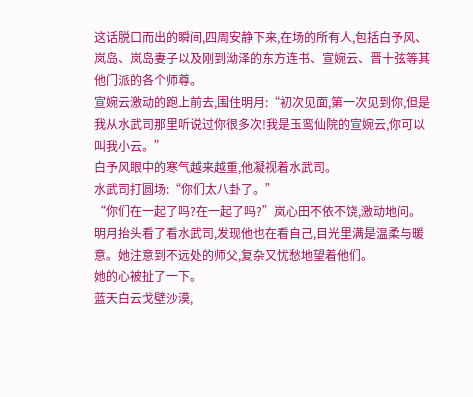这话脱口而出的瞬间,四周安静下来,在场的所有人,包括白予风、岚岛、岚岛妻子以及刚到泑泽的东方连书、宣婉云、晋十弦等其他门派的各个师尊。
宣婉云激动的跑上前去,围住明月:“初次见面,第一次见到你,但是我从水武司那里听说过你很多次!我是玉鸾仙院的宣婉云,你可以叫我小云。”
白予风眼中的寒气越来越重,他凝视着水武司。
水武司打圆场:“你们太八卦了。”
“你们在一起了吗?在一起了吗?”岚心田不依不饶,激动地问。
明月抬头看了看水武司,发现他也在看自己,目光里满是温柔与暖意。她注意到不远处的师父,复杂又忧愁地望着他们。
她的心被扯了一下。
蓝天白云戈壁沙漠,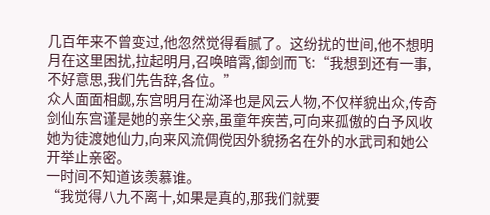几百年来不曾变过,他忽然觉得看腻了。这纷扰的世间,他不想明月在这里困扰,拉起明月,召唤暗霄,御剑而飞:“我想到还有一事,不好意思,我们先告辞,各位。”
众人面面相觑,东宫明月在泑泽也是风云人物,不仅样貌出众,传奇剑仙东宫谨是她的亲生父亲,虽童年疾苦,可向来孤傲的白予风收她为徒渡她仙力,向来风流倜傥因外貌扬名在外的水武司和她公开举止亲密。
一时间不知道该羡慕谁。
“我觉得八九不离十,如果是真的,那我们就要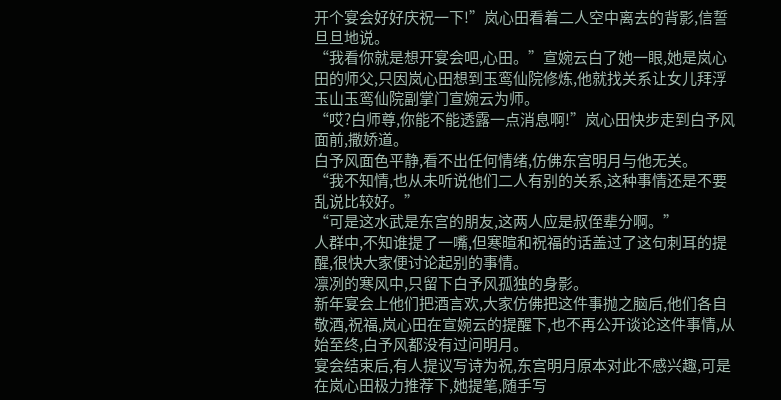开个宴会好好庆祝一下!”岚心田看着二人空中离去的背影,信誓旦旦地说。
“我看你就是想开宴会吧,心田。”宣婉云白了她一眼,她是岚心田的师父,只因岚心田想到玉鸾仙院修炼,他就找关系让女儿拜浮玉山玉鸾仙院副掌门宣婉云为师。
“哎?白师尊,你能不能透露一点消息啊!”岚心田快步走到白予风面前,撒娇道。
白予风面色平静,看不出任何情绪,仿佛东宫明月与他无关。
“我不知情,也从未听说他们二人有别的关系,这种事情还是不要乱说比较好。”
“可是这水武是东宫的朋友,这两人应是叔侄辈分啊。”
人群中,不知谁提了一嘴,但寒暄和祝福的话盖过了这句刺耳的提醒,很快大家便讨论起别的事情。
凛冽的寒风中,只留下白予风孤独的身影。
新年宴会上他们把酒言欢,大家仿佛把这件事抛之脑后,他们各自敬酒,祝福,岚心田在宣婉云的提醒下,也不再公开谈论这件事情,从始至终,白予风都没有过问明月。
宴会结束后,有人提议写诗为祝,东宫明月原本对此不感兴趣,可是在岚心田极力推荐下,她提笔,随手写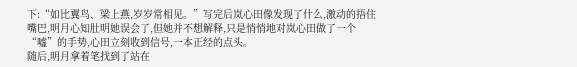下:“如比翼鸟、梁上燕,岁岁常相见。”写完后岚心田像发现了什么,激动的捂住嘴巴,明月心知肚明她误会了,但她并不想解释,只是悄悄地对岚心田做了一个“嘘”的手势,心田立刻收到信号,一本正经的点头。
随后,明月拿着笔找到了站在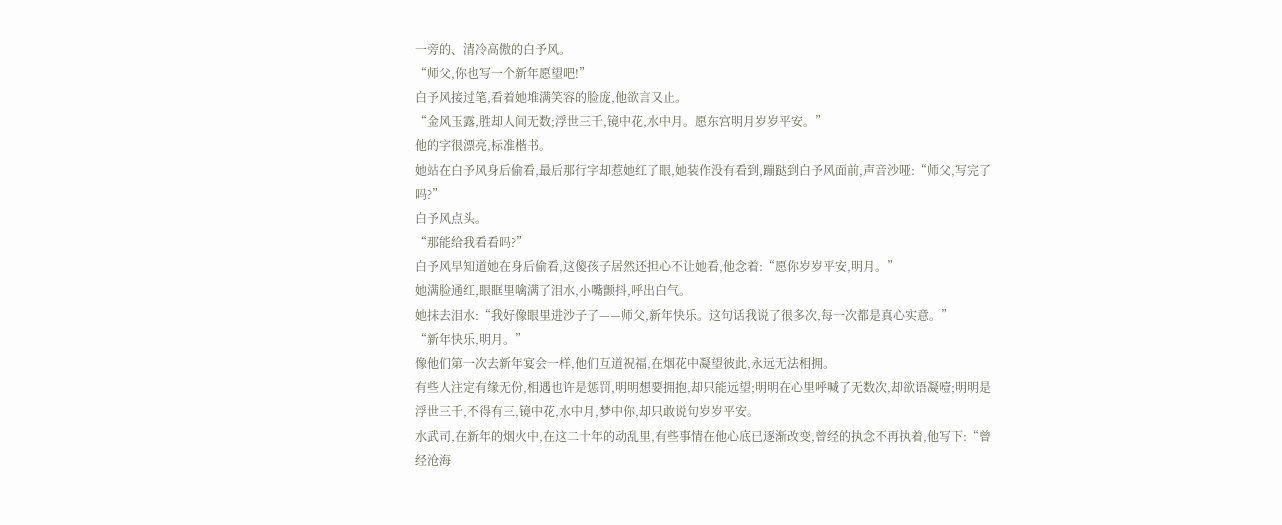一旁的、清冷高傲的白予风。
“师父,你也写一个新年愿望吧!”
白予风接过笔,看着她堆满笑容的脸庞,他欲言又止。
“金风玉露,胜却人间无数;浮世三千,镜中花,水中月。愿东宫明月岁岁平安。”
他的字很漂亮,标准楷书。
她站在白予风身后偷看,最后那行字却惹她红了眼,她装作没有看到,蹦跶到白予风面前,声音沙哑:“师父,写完了吗?”
白予风点头。
“那能给我看看吗?”
白予风早知道她在身后偷看,这傻孩子居然还担心不让她看,他念着:“愿你岁岁平安,明月。”
她满脸通红,眼眶里噙满了泪水,小嘴颤抖,呼出白气。
她抹去泪水:“我好像眼里进沙子了——师父,新年快乐。这句话我说了很多次,每一次都是真心实意。”
“新年快乐,明月。”
像他们第一次去新年宴会一样,他们互道祝福,在烟花中凝望彼此,永远无法相拥。
有些人注定有缘无份,相遇也许是惩罚,明明想要拥抱,却只能远望;明明在心里呼喊了无数次,却欲语凝噎;明明是浮世三千,不得有三,镜中花,水中月,梦中你,却只敢说句岁岁平安。
水武司,在新年的烟火中,在这二十年的动乱里,有些事情在他心底已逐渐改变,曾经的执念不再执着,他写下:“曾经沧海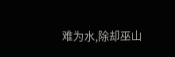难为水,除却巫山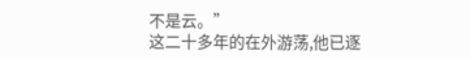不是云。”
这二十多年的在外游荡,他已逐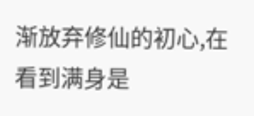渐放弃修仙的初心,在看到满身是